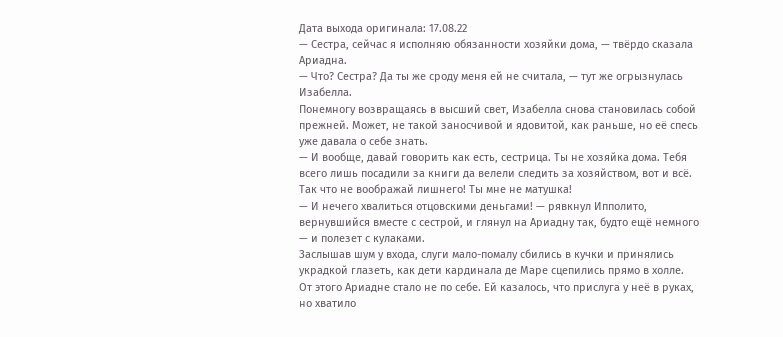Дата выхода оригинала: 17.08.22
— Сестра, сейчас я исполняю обязанности хозяйки дома, — твёрдо сказала Ариадна.
— Что? Сестра? Да ты же сроду меня ей не считала, — тут же огрызнулась Изабелла.
Понемногу возвращаясь в высший свет, Изабелла снова становилась собой прежней. Может, не такой заносчивой и ядовитой, как раньше, но её спесь уже давала о себе знать.
— И вообще, давай говорить как есть, сестрица. Ты не хозяйка дома. Тебя всего лишь посадили за книги да велели следить за хозяйством, вот и всё. Так что не воображай лишнего! Ты мне не матушка!
— И нечего хвалиться отцовскими деньгами! — рявкнул Ипполито, вернувшийся вместе с сестрой, и глянул на Ариадну так, будто ещё немного — и полезет с кулаками.
Заслышав шум у входа, слуги мало-помалу сбились в кучки и принялись украдкой глазеть, как дети кардинала де Маре сцепились прямо в холле.
От этого Ариадне стало не по себе. Ей казалось, что прислуга у неё в руках, но хватило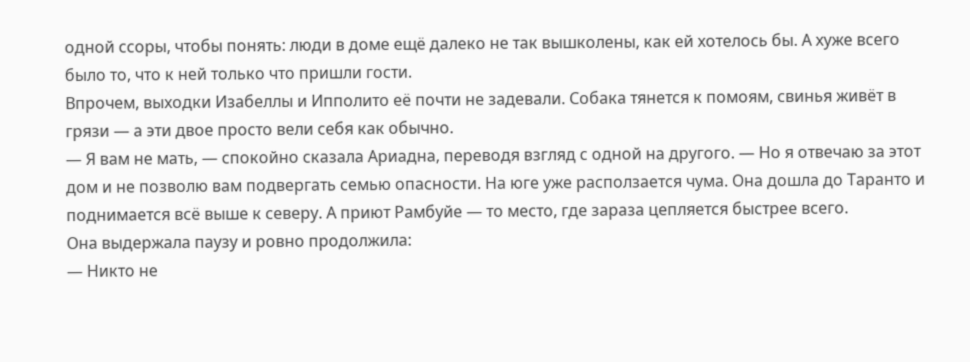одной ссоры, чтобы понять: люди в доме ещё далеко не так вышколены, как ей хотелось бы. А хуже всего было то, что к ней только что пришли гости.
Впрочем, выходки Изабеллы и Ипполито её почти не задевали. Собака тянется к помоям, свинья живёт в грязи — а эти двое просто вели себя как обычно.
— Я вам не мать, — спокойно сказала Ариадна, переводя взгляд с одной на другого. — Но я отвечаю за этот дом и не позволю вам подвергать семью опасности. На юге уже расползается чума. Она дошла до Таранто и поднимается всё выше к северу. А приют Рамбуйе — то место, где зараза цепляется быстрее всего.
Она выдержала паузу и ровно продолжила:
— Никто не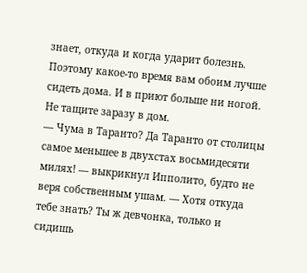знает, откуда и когда ударит болезнь. Поэтому какое-то время вам обоим лучше сидеть дома. И в приют больше ни ногой. Не тащите заразу в дом.
— Чума в Таранто? Да Таранто от столицы самое меньшее в двухстах восьмидесяти милях! — выкрикнул Ипполито, будто не веря собственным ушам. — Хотя откуда тебе знать? Ты ж девчонка, только и сидишь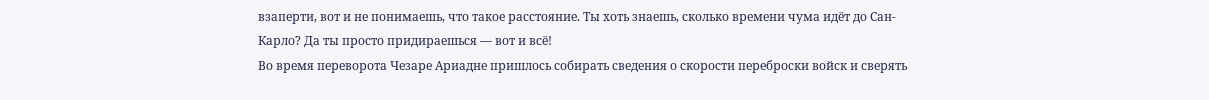взаперти, вот и не понимаешь, что такое расстояние. Ты хоть знаешь, сколько времени чума идёт до Сан-Карло? Да ты просто придираешься — вот и всё!
Во время переворота Чезаре Ариадне пришлось собирать сведения о скорости переброски войск и сверять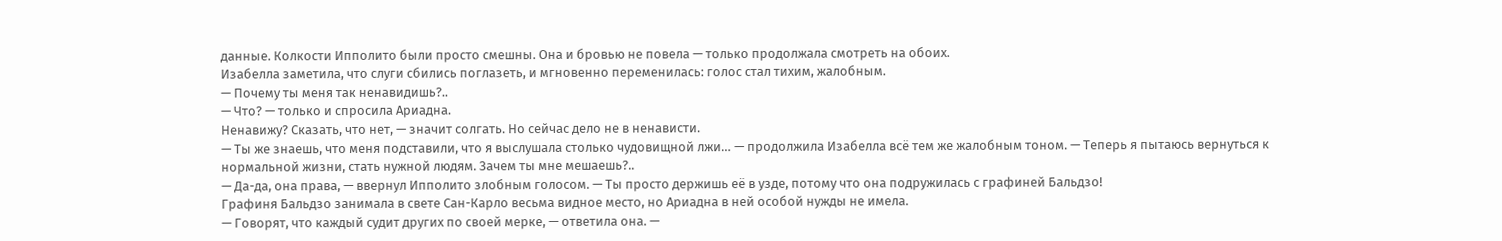данные. Колкости Ипполито были просто смешны. Она и бровью не повела — только продолжала смотреть на обоих.
Изабелла заметила, что слуги сбились поглазеть, и мгновенно переменилась: голос стал тихим, жалобным.
— Почему ты меня так ненавидишь?..
— Что? — только и спросила Ариадна.
Ненавижу? Сказать, что нет, — значит солгать. Но сейчас дело не в ненависти.
— Ты же знаешь, что меня подставили, что я выслушала столько чудовищной лжи… — продолжила Изабелла всё тем же жалобным тоном. — Теперь я пытаюсь вернуться к нормальной жизни, стать нужной людям. Зачем ты мне мешаешь?..
— Да-да, она права, — ввернул Ипполито злобным голосом. — Ты просто держишь её в узде, потому что она подружилась с графиней Бальдзо!
Графиня Бальдзо занимала в свете Сан-Карло весьма видное место, но Ариадна в ней особой нужды не имела.
— Говорят, что каждый судит других по своей мерке, — ответила она. —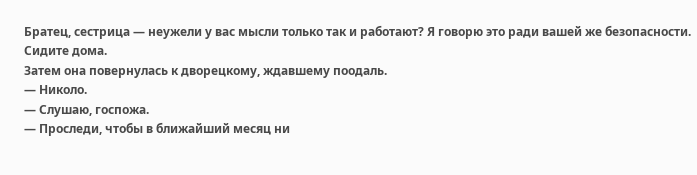Братец, сестрица — неужели у вас мысли только так и работают? Я говорю это ради вашей же безопасности. Сидите дома.
Затем она повернулась к дворецкому, ждавшему поодаль.
— Николо.
— Слушаю, госпожа.
— Проследи, чтобы в ближайший месяц ни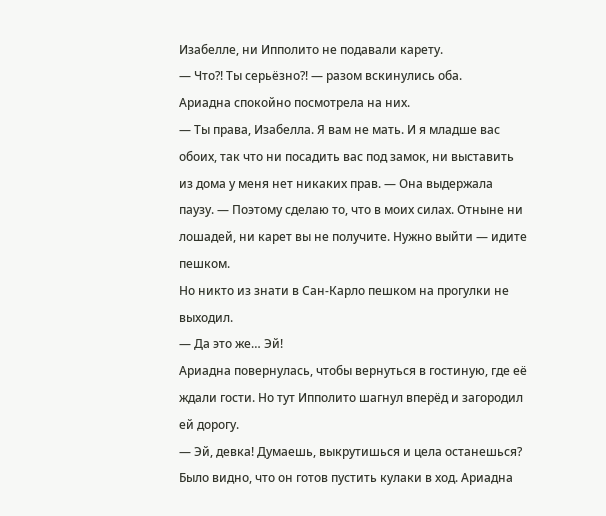Изабелле, ни Ипполито не подавали карету.
— Что?! Ты серьёзно?! — разом вскинулись оба.
Ариадна спокойно посмотрела на них.
— Ты права, Изабелла. Я вам не мать. И я младше вас обоих, так что ни посадить вас под замок, ни выставить из дома у меня нет никаких прав. — Она выдержала паузу. — Поэтому сделаю то, что в моих силах. Отныне ни лошадей, ни карет вы не получите. Нужно выйти — идите пешком.
Но никто из знати в Сан-Карло пешком на прогулки не выходил.
— Да это же… Эй!
Ариадна повернулась, чтобы вернуться в гостиную, где её ждали гости. Но тут Ипполито шагнул вперёд и загородил ей дорогу.
— Эй, девка! Думаешь, выкрутишься и цела останешься?
Было видно, что он готов пустить кулаки в ход. Ариадна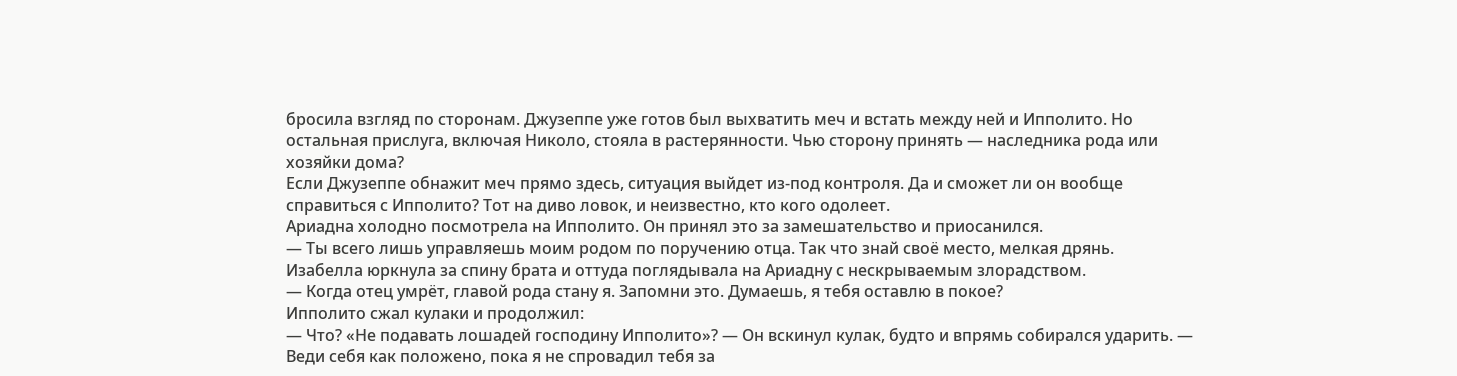бросила взгляд по сторонам. Джузеппе уже готов был выхватить меч и встать между ней и Ипполито. Но остальная прислуга, включая Николо, стояла в растерянности. Чью сторону принять — наследника рода или хозяйки дома?
Если Джузеппе обнажит меч прямо здесь, ситуация выйдет из-под контроля. Да и сможет ли он вообще справиться с Ипполито? Тот на диво ловок, и неизвестно, кто кого одолеет.
Ариадна холодно посмотрела на Ипполито. Он принял это за замешательство и приосанился.
— Ты всего лишь управляешь моим родом по поручению отца. Так что знай своё место, мелкая дрянь.
Изабелла юркнула за спину брата и оттуда поглядывала на Ариадну с нескрываемым злорадством.
— Когда отец умрёт, главой рода стану я. Запомни это. Думаешь, я тебя оставлю в покое?
Ипполито сжал кулаки и продолжил:
— Что? «Не подавать лошадей господину Ипполито»? — Он вскинул кулак, будто и впрямь собирался ударить. — Веди себя как положено, пока я не спровадил тебя за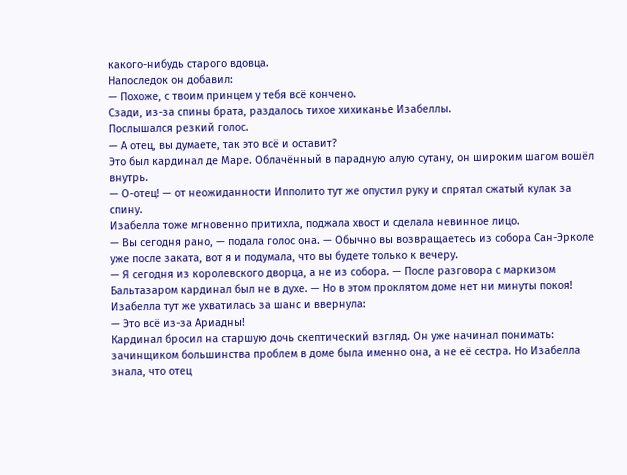какого-нибудь старого вдовца.
Напоследок он добавил:
— Похоже, с твоим принцем у тебя всё кончено.
Сзади, из-за спины брата, раздалось тихое хихиканье Изабеллы.
Послышался резкий голос.
— А отец, вы думаете, так это всё и оставит?
Это был кардинал де Маре. Облачённый в парадную алую сутану, он широким шагом вошёл внутрь.
— О-отец! — от неожиданности Ипполито тут же опустил руку и спрятал сжатый кулак за спину.
Изабелла тоже мгновенно притихла, поджала хвост и сделала невинное лицо.
— Вы сегодня рано, — подала голос она. — Обычно вы возвращаетесь из собора Сан-Эрколе уже после заката, вот я и подумала, что вы будете только к вечеру.
— Я сегодня из королевского дворца, а не из собора. — После разговора с маркизом Бальтазаром кардинал был не в духе. — Но в этом проклятом доме нет ни минуты покоя!
Изабелла тут же ухватилась за шанс и ввернула:
— Это всё из-за Ариадны!
Кардинал бросил на старшую дочь скептический взгляд. Он уже начинал понимать: зачинщиком большинства проблем в доме была именно она, а не её сестра. Но Изабелла знала, что отец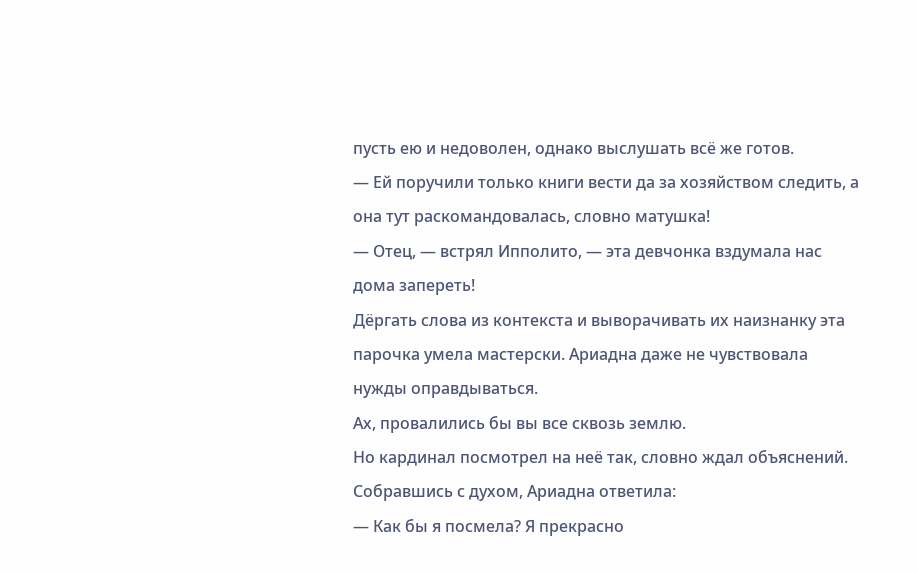пусть ею и недоволен, однако выслушать всё же готов.
— Ей поручили только книги вести да за хозяйством следить, а она тут раскомандовалась, словно матушка!
— Отец, — встрял Ипполито, — эта девчонка вздумала нас дома запереть!
Дёргать слова из контекста и выворачивать их наизнанку эта парочка умела мастерски. Ариадна даже не чувствовала нужды оправдываться.
Ах, провалились бы вы все сквозь землю.
Но кардинал посмотрел на неё так, словно ждал объяснений. Собравшись с духом, Ариадна ответила:
— Как бы я посмела? Я прекрасно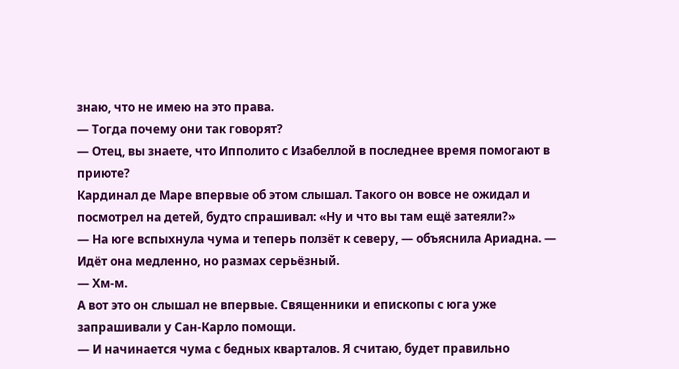знаю, что не имею на это права.
— Тогда почему они так говорят?
— Отец, вы знаете, что Ипполито с Изабеллой в последнее время помогают в приюте?
Кардинал де Маре впервые об этом слышал. Такого он вовсе не ожидал и посмотрел на детей, будто спрашивал: «Ну и что вы там ещё затеяли?»
— На юге вспыхнула чума и теперь ползёт к северу, — объяснила Ариадна. — Идёт она медленно, но размах серьёзный.
— Хм-м.
А вот это он слышал не впервые. Священники и епископы с юга уже запрашивали у Сан-Карло помощи.
— И начинается чума с бедных кварталов. Я считаю, будет правильно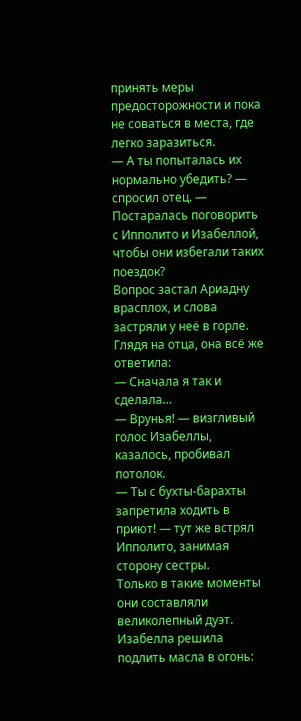принять меры предосторожности и пока не соваться в места, где легко заразиться.
— А ты попыталась их нормально убедить? — спросил отец. — Постаралась поговорить с Ипполито и Изабеллой, чтобы они избегали таких поездок?
Вопрос застал Ариадну врасплох, и слова застряли у неё в горле. Глядя на отца, она всё же ответила:
— Сначала я так и сделала…
— Врунья! — визгливый голос Изабеллы, казалось, пробивал потолок.
— Ты с бухты-барахты запретила ходить в приют! — тут же встрял Ипполито, занимая сторону сестры.
Только в такие моменты они составляли великолепный дуэт.
Изабелла решила подлить масла в огонь: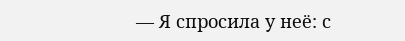— Я спросила у неё: с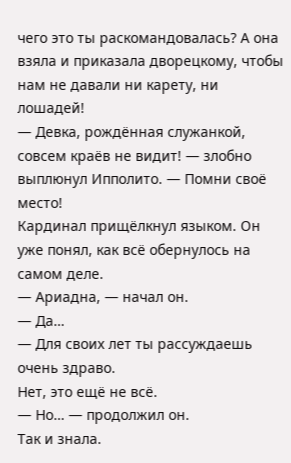чего это ты раскомандовалась? А она взяла и приказала дворецкому, чтобы нам не давали ни карету, ни лошадей!
— Девка, рождённая служанкой, совсем краёв не видит! — злобно выплюнул Ипполито. — Помни своё место!
Кардинал прищёлкнул языком. Он уже понял, как всё обернулось на самом деле.
— Ариадна, — начал он.
— Да…
— Для своих лет ты рассуждаешь очень здраво.
Нет, это ещё не всё.
— Но… — продолжил он.
Так и знала.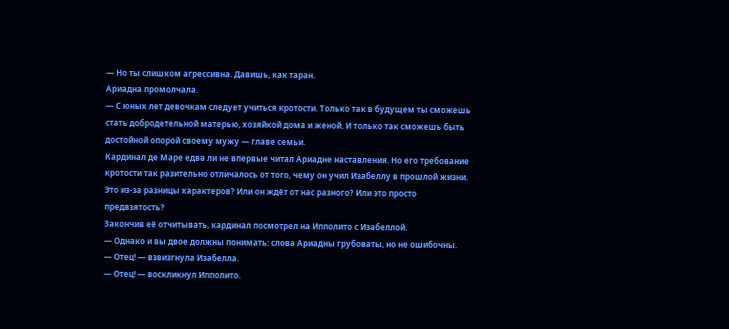— Но ты слишком агрессивна. Давишь, как таран.
Ариадна промолчала.
— С юных лет девочкам следует учиться кротости. Только так в будущем ты сможешь стать добродетельной матерью, хозяйкой дома и женой. И только так сможешь быть достойной опорой своему мужу — главе семьи.
Кардинал де Маре едва ли не впервые читал Ариадне наставления. Но его требование кротости так разительно отличалось от того, чему он учил Изабеллу в прошлой жизни.
Это из-за разницы характеров? Или он ждёт от нас разного? Или это просто предвзятость?
Закончив её отчитывать, кардинал посмотрел на Ипполито с Изабеллой.
— Однако и вы двое должны понимать: слова Ариадны грубоваты, но не ошибочны.
— Отец! — взвизгнула Изабелла.
— Отец! — воскликнул Ипполито.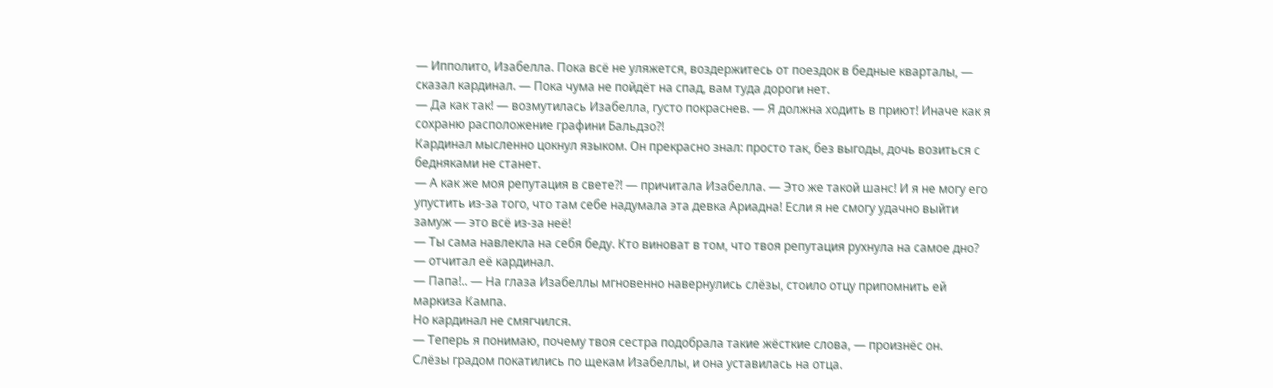— Ипполито, Изабелла. Пока всё не уляжется, воздержитесь от поездок в бедные кварталы, — сказал кардинал. — Пока чума не пойдёт на спад, вам туда дороги нет.
— Да как так! — возмутилась Изабелла, густо покраснев. — Я должна ходить в приют! Иначе как я сохраню расположение графини Бальдзо?!
Кардинал мысленно цокнул языком. Он прекрасно знал: просто так, без выгоды, дочь возиться с бедняками не станет.
— А как же моя репутация в свете?! — причитала Изабелла. — Это же такой шанс! И я не могу его упустить из-за того, что там себе надумала эта девка Ариадна! Если я не смогу удачно выйти замуж — это всё из-за неё!
— Ты сама навлекла на себя беду. Кто виноват в том, что твоя репутация рухнула на самое дно? — отчитал её кардинал.
— Папа!.. — На глаза Изабеллы мгновенно навернулись слёзы, стоило отцу припомнить ей маркиза Кампа.
Но кардинал не смягчился.
— Теперь я понимаю, почему твоя сестра подобрала такие жёсткие слова, — произнёс он.
Слёзы градом покатились по щекам Изабеллы, и она уставилась на отца.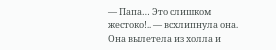— Папа… Это слишком жестоко!.. — всхлипнула она.
Она вылетела из холла и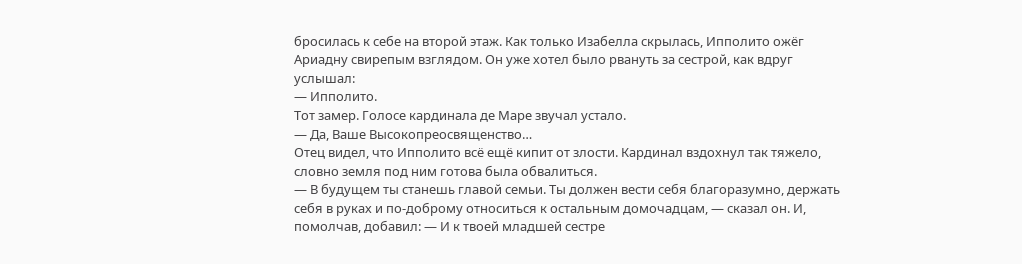бросилась к себе на второй этаж. Как только Изабелла скрылась, Ипполито ожёг Ариадну свирепым взглядом. Он уже хотел было рвануть за сестрой, как вдруг услышал:
— Ипполито.
Тот замер. Голосе кардинала де Маре звучал устало.
— Да, Ваше Высокопреосвященство…
Отец видел, что Ипполито всё ещё кипит от злости. Кардинал вздохнул так тяжело, словно земля под ним готова была обвалиться.
— В будущем ты станешь главой семьи. Ты должен вести себя благоразумно, держать себя в руках и по-доброму относиться к остальным домочадцам, — сказал он. И, помолчав, добавил: — И к твоей младшей сестре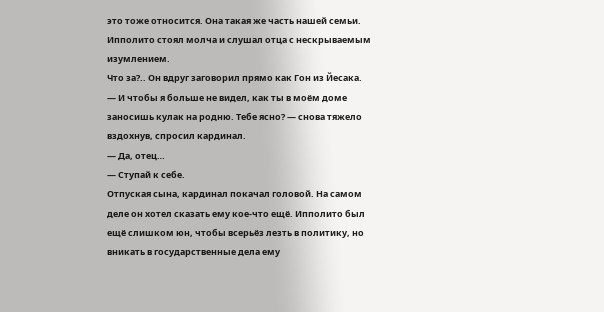это тоже относится. Она такая же часть нашей семьи.
Ипполито стоял молча и слушал отца с нескрываемым изумлением.
Что за?.. Он вдруг заговорил прямо как Гон из Йесака.
— И чтобы я больше не видел, как ты в моём доме заносишь кулак на родню. Тебе ясно? — снова тяжело вздохнув, спросил кардинал.
— Да, отец…
— Ступай к себе.
Отпуская сына, кардинал покачал головой. На самом деле он хотел сказать ему кое-что ещё. Ипполито был ещё слишком юн, чтобы всерьёз лезть в политику, но вникать в государственные дела ему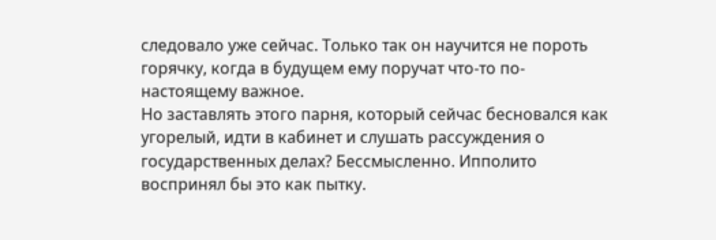следовало уже сейчас. Только так он научится не пороть горячку, когда в будущем ему поручат что-то по-настоящему важное.
Но заставлять этого парня, который сейчас бесновался как угорелый, идти в кабинет и слушать рассуждения о государственных делах? Бессмысленно. Ипполито воспринял бы это как пытку.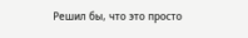Решил бы, что это просто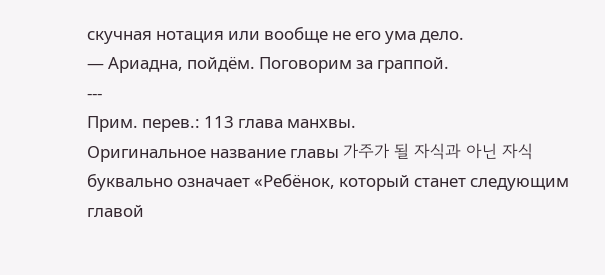скучная нотация или вообще не его ума дело.
— Ариадна, пойдём. Поговорим за граппой.
---
Прим. перев.: 113 глава манхвы.
Оригинальное название главы 가주가 될 자식과 아닌 자식 буквально означает «Ребёнок, который станет следующим главой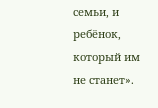семьи, и ребёнок, который им не станет».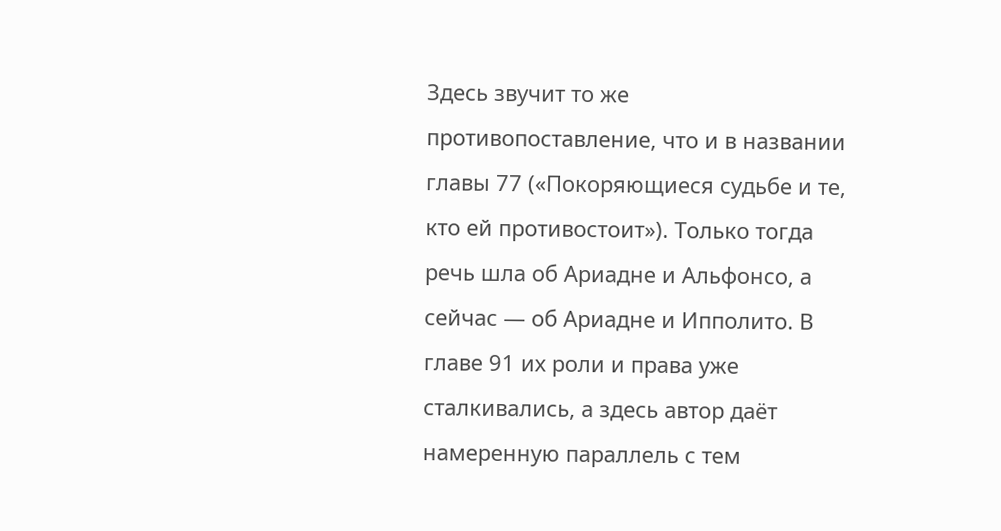Здесь звучит то же противопоставление, что и в названии главы 77 («Покоряющиеся судьбе и те, кто ей противостоит»). Только тогда речь шла об Ариадне и Альфонсо, а сейчас — об Ариадне и Ипполито. В главе 91 их роли и права уже сталкивались, а здесь автор даёт намеренную параллель с тем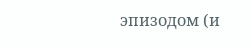эпизодом (и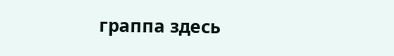граппа здесь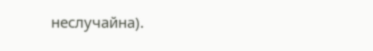неслучайна).